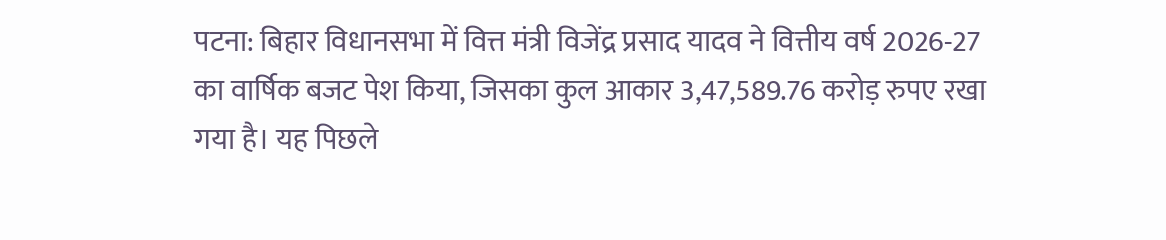पटना: बिहार विधानसभा में वित्त मंत्री विजेंद्र प्रसाद यादव ने वित्तीय वर्ष 2026-27 का वार्षिक बजट पेश किया, जिसका कुल आकार 3,47,589.76 करोड़ रुपए रखा गया है। यह पिछले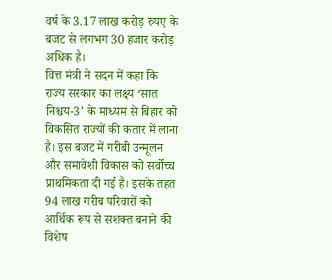वर्ष के 3.17 लाख करोड़ रुपए के बजट से लगभग 30 हजार करोड़ अधिक है।
वित्त मंत्री ने सदन में कहा कि राज्य सरकार का लक्ष्य ‘सात निश्चय-3’ के माध्यम से बिहार को विकसित राज्यों की कतार में लाना है। इस बजट में गरीबी उन्मूलन और समावेशी विकास को सर्वोच्च प्राथमिकता दी गई है। इसके तहत 94 लाख गरीब परिवारों को आर्थिक रूप से सशक्त बनाने की विशेष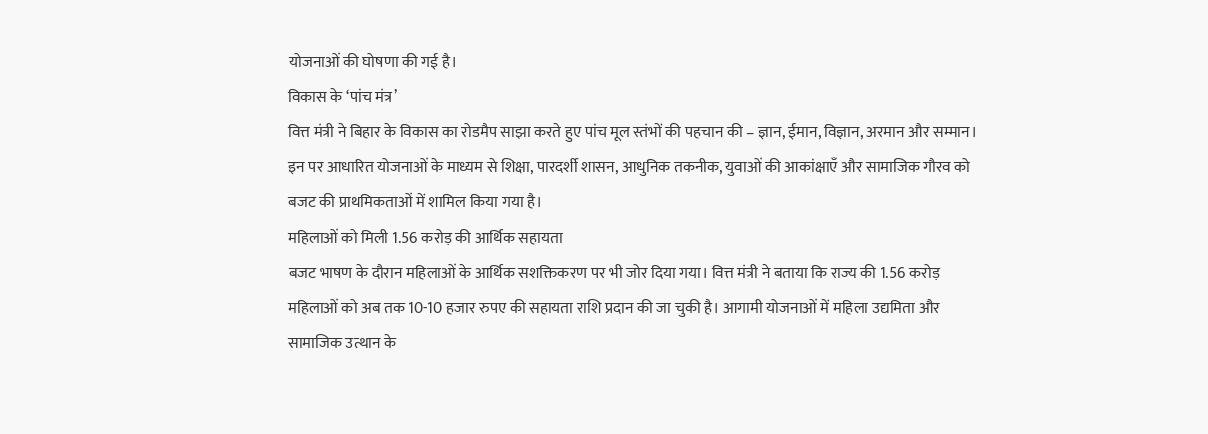योजनाओं की घोषणा की गई है।
विकास के ‘पांच मंत्र’
वित्त मंत्री ने बिहार के विकास का रोडमैप साझा करते हुए पांच मूल स्तंभों की पहचान की – ज्ञान, ईमान, विज्ञान, अरमान और सम्मान। इन पर आधारित योजनाओं के माध्यम से शिक्षा, पारदर्शी शासन, आधुनिक तकनीक, युवाओं की आकांक्षाएँ और सामाजिक गौरव को बजट की प्राथमिकताओं में शामिल किया गया है।
महिलाओं को मिली 1.56 करोड़ की आर्थिक सहायता
बजट भाषण के दौरान महिलाओं के आर्थिक सशक्तिकरण पर भी जोर दिया गया। वित्त मंत्री ने बताया कि राज्य की 1.56 करोड़ महिलाओं को अब तक 10-10 हजार रुपए की सहायता राशि प्रदान की जा चुकी है। आगामी योजनाओं में महिला उद्यमिता और सामाजिक उत्थान के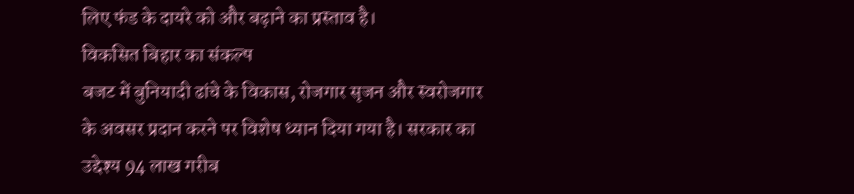लिए फंड के दायरे को और बढ़ाने का प्रस्ताव है।
विकसित बिहार का संकल्प
बजट में बुनियादी ढांचे के विकास, रोजगार सृजन और स्वरोजगार के अवसर प्रदान करने पर विशेष ध्यान दिया गया है। सरकार का उद्देश्य 94 लाख गरीब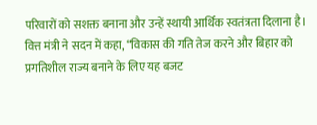परिवारों को सशक्त बनाना और उन्हें स्थायी आर्थिक स्वतंत्रता दिलाना है।
वित्त मंत्री ने सदन में कहा, “विकास की गति तेज करने और बिहार को प्रगतिशील राज्य बनाने के लिए यह बजट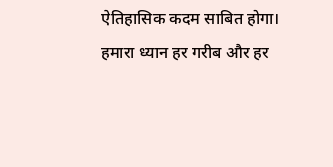ऐतिहासिक कदम साबित होगा। हमारा ध्यान हर गरीब और हर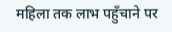महिला तक लाभ पहुँचाने पर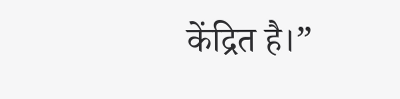केंद्रित है।”